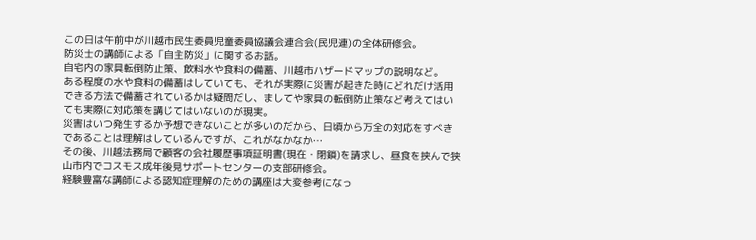この日は午前中が川越市民生委員児童委員協議会連合会(民児連)の全体研修会。
防災士の講師による「自主防災」に関するお話。
自宅内の家具転倒防止策、飲料水や食料の備蓄、川越市ハザードマップの説明など。
ある程度の水や食料の備蓄はしていても、それが実際に災害が起きた時にどれだけ活用できる方法で備蓄されているかは疑問だし、ましてや家具の転倒防止策など考えてはいても実際に対応策を講じてはいないのが現実。
災害はいつ発生するか予想できないことが多いのだから、日頃から万全の対応をすべきであることは理解はしているんですが、これがなかなか…
その後、川越法務局で顧客の会社履歴事項証明書(現在・閉鎖)を請求し、昼食を挟んで狭山市内でコスモス成年後見サポートセンターの支部研修会。
経験豊富な講師による認知症理解のための講座は大変参考になっ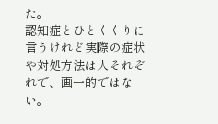た。
認知症とひとくくりに言うけれど実際の症状や対処方法は人それぞれで、画一的ではない。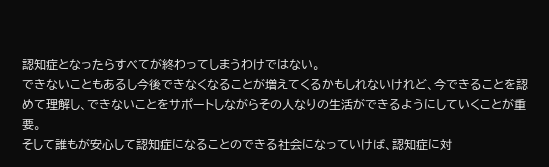認知症となったらすべてが終わってしまうわけではない。
できないこともあるし今後できなくなることが増えてくるかもしれないけれど、今できることを認めて理解し、できないことをサポートしながらその人なりの生活ができるようにしていくことが重要。
そして誰もが安心して認知症になることのできる社会になっていけば、認知症に対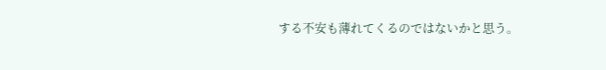する不安も薄れてくるのではないかと思う。